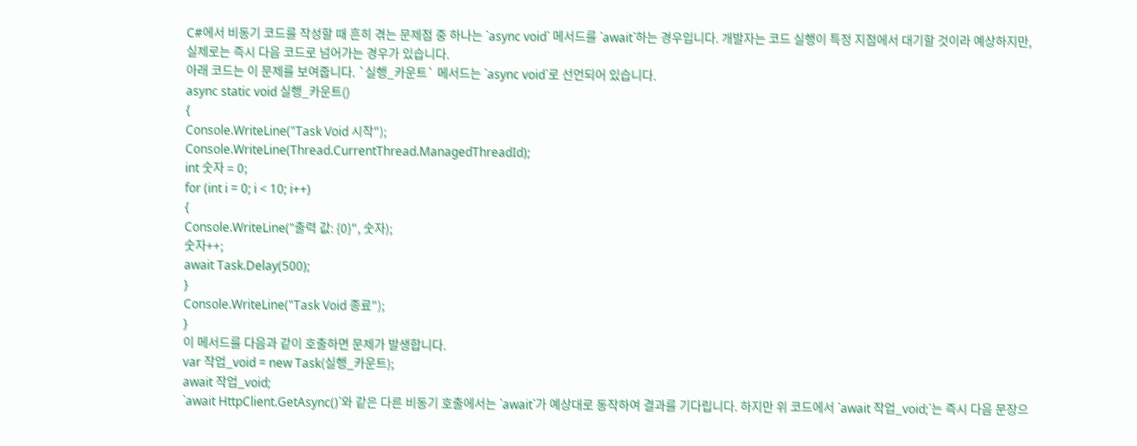C#에서 비동기 코드를 작성할 때 흔히 겪는 문제점 중 하나는 `async void` 메서드를 `await`하는 경우입니다. 개발자는 코드 실행이 특정 지점에서 대기할 것이라 예상하지만, 실제로는 즉시 다음 코드로 넘어가는 경우가 있습니다.
아래 코드는 이 문제를 보여줍니다. `실행_카운트` 메서드는 `async void`로 선언되어 있습니다.
async static void 실행_카운트()
{
Console.WriteLine("Task Void 시작");
Console.WriteLine(Thread.CurrentThread.ManagedThreadId);
int 숫자 = 0;
for (int i = 0; i < 10; i++)
{
Console.WriteLine("출력 값: {0}", 숫자);
숫자++;
await Task.Delay(500);
}
Console.WriteLine("Task Void 종료");
}
이 메서드를 다음과 같이 호출하면 문제가 발생합니다.
var 작업_void = new Task(실행_카운트);
await 작업_void;
`await HttpClient.GetAsync()`와 같은 다른 비동기 호출에서는 `await`가 예상대로 동작하여 결과를 기다립니다. 하지만 위 코드에서 `await 작업_void;`는 즉시 다음 문장으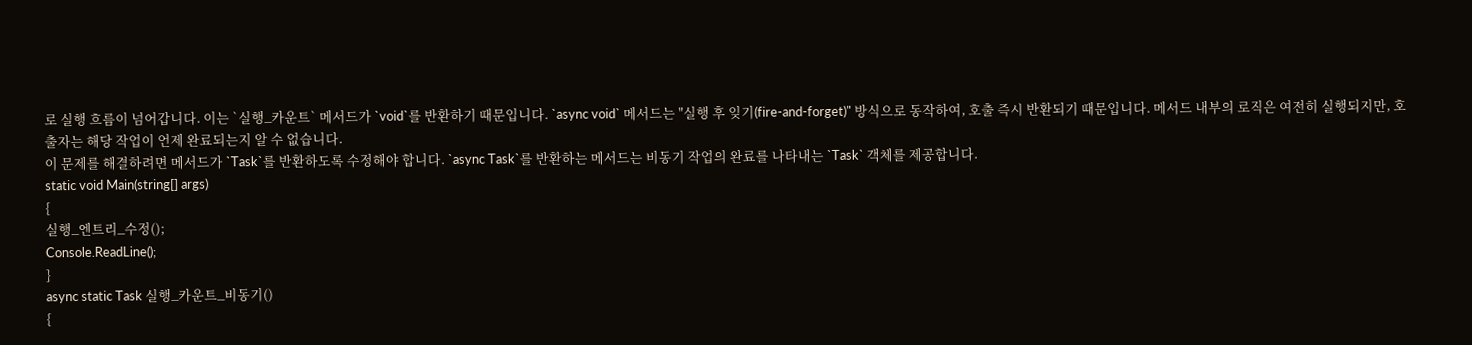로 실행 흐름이 넘어갑니다. 이는 `실행_카운트` 메서드가 `void`를 반환하기 때문입니다. `async void` 메서드는 "실행 후 잊기(fire-and-forget)" 방식으로 동작하여, 호출 즉시 반환되기 때문입니다. 메서드 내부의 로직은 여전히 실행되지만, 호출자는 해당 작업이 언제 완료되는지 알 수 없습니다.
이 문제를 해결하려면 메서드가 `Task`를 반환하도록 수정해야 합니다. `async Task`를 반환하는 메서드는 비동기 작업의 완료를 나타내는 `Task` 객체를 제공합니다.
static void Main(string[] args)
{
실행_엔트리_수정();
Console.ReadLine();
}
async static Task 실행_카운트_비동기()
{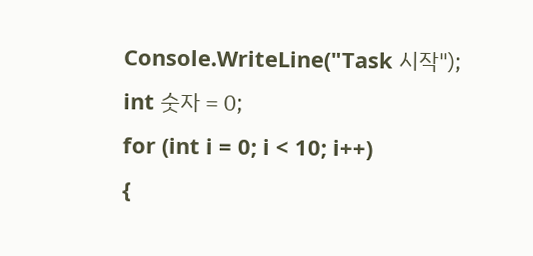Console.WriteLine("Task 시작");
int 숫자 = 0;
for (int i = 0; i < 10; i++)
{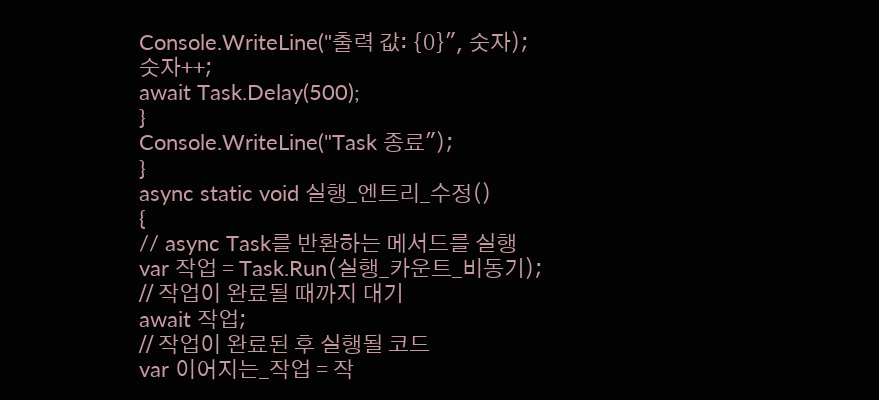Console.WriteLine("출력 값: {0}", 숫자);
숫자++;
await Task.Delay(500);
}
Console.WriteLine("Task 종료");
}
async static void 실행_엔트리_수정()
{
// async Task를 반환하는 메서드를 실행
var 작업 = Task.Run(실행_카운트_비동기);
// 작업이 완료될 때까지 대기
await 작업;
// 작업이 완료된 후 실행될 코드
var 이어지는_작업 = 작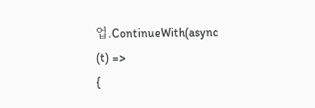업.ContinueWith(async (t) =>
{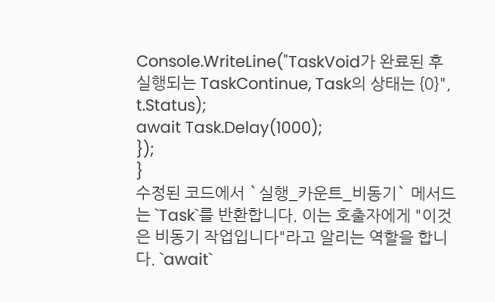Console.WriteLine("TaskVoid가 완료된 후 실행되는 TaskContinue, Task의 상태는 {0}", t.Status);
await Task.Delay(1000);
});
}
수정된 코드에서 `실행_카운트_비동기` 메서드는 `Task`를 반환합니다. 이는 호출자에게 "이것은 비동기 작업입니다"라고 알리는 역할을 합니다. `await`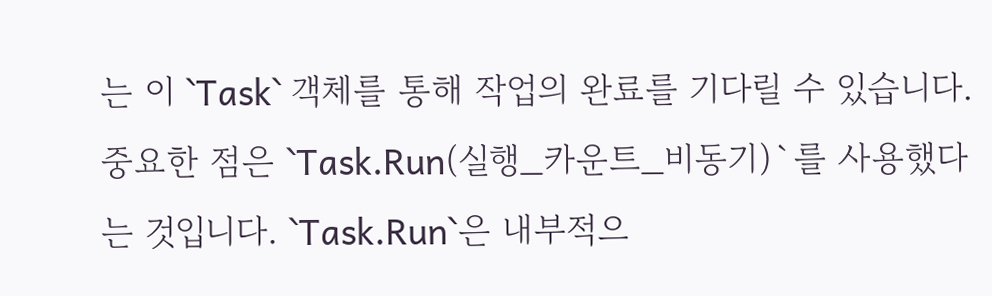는 이 `Task` 객체를 통해 작업의 완료를 기다릴 수 있습니다.
중요한 점은 `Task.Run(실행_카운트_비동기)`를 사용했다는 것입니다. `Task.Run`은 내부적으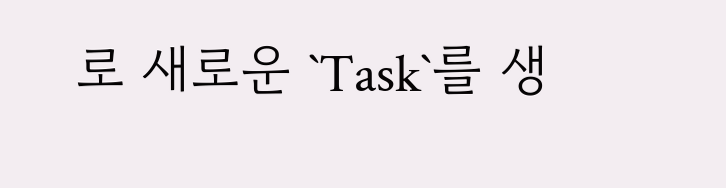로 새로운 `Task`를 생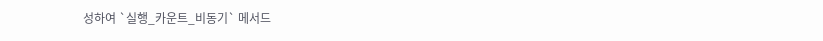성하여 `실행_카운트_비동기` 메서드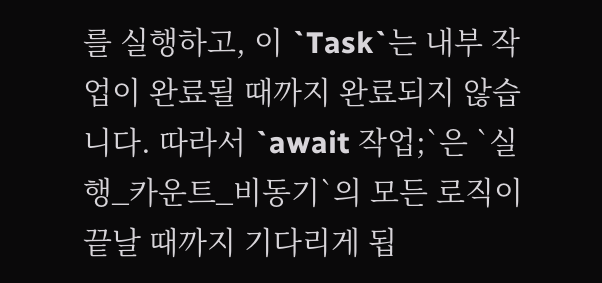를 실행하고, 이 `Task`는 내부 작업이 완료될 때까지 완료되지 않습니다. 따라서 `await 작업;`은 `실행_카운트_비동기`의 모든 로직이 끝날 때까지 기다리게 됩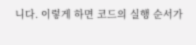니다. 이렇게 하면 코드의 실행 순서가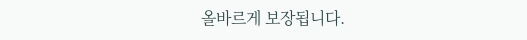올바르게 보장됩니다.